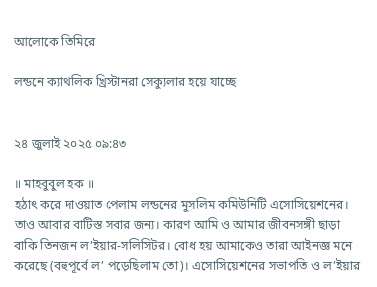আলোকে তিমিরে

লন্ডনে ক্যাথলিক খ্রিস্টানরা সেক্যুলার হয়ে যাচ্ছে


২৪ জুলাই ২০২৫ ০৯:৪৩

॥ মাহবুবুল হক ॥
হঠাৎ করে দাওয়াত পেলাম লন্ডনের মুসলিম কমিউনিটি এসোসিয়েশনের। তাও আবার বাটিস্ত সবার জন্য। কারণ আমি ও আমার জীবনসঙ্গী ছাড়া বাকি তিনজন ল’ইয়ার-সলিসিটর। বোধ হয় আমাকেও তারা আইনজ্ঞ মনে করেছে (বহুপূর্বে ল’ পড়েছিলাম তো)। এসোসিয়েশনের সভাপতি ও ল’ইয়ার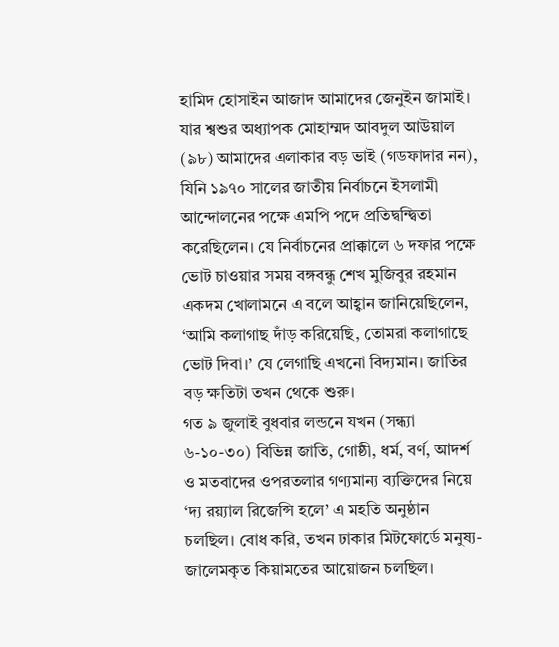হামিদ হোসাইন আজাদ আমাদের জেনুইন জামাই। যার শ্বশুর অধ্যাপক মোহাম্মদ আবদুল আউয়াল (৯৮) আমাদের এলাকার বড় ভাই (গডফাদার নন), যিনি ১৯৭০ সালের জাতীয় নির্বাচনে ইসলামী আন্দোলনের পক্ষে এমপি পদে প্রতিদ্বন্দ্বিতা করেছিলেন। যে নির্বাচনের প্রাক্কালে ৬ দফার পক্ষে ভোট চাওয়ার সময় বঙ্গবন্ধু শেখ মুজিবুর রহমান একদম খোলামনে এ বলে আহ্বান জানিয়েছিলেন, ‘আমি কলাগাছ দাঁড় করিয়েছি, তোমরা কলাগাছে ভোট দিবা।’ যে লেগাছি এখনো বিদ্যমান। জাতির বড় ক্ষতিটা তখন থেকে শুরু।
গত ৯ জুলাই বুধবার লন্ডনে যখন (সন্ধ্যা ৬-১০-৩০) বিভিন্ন জাতি, গোষ্ঠী, ধর্ম, বর্ণ, আদর্শ ও মতবাদের ওপরতলার গণ্যমান্য ব্যক্তিদের নিয়ে ‘দ্য রয়্যাল রিজেন্সি হলে’ এ মহতি অনুষ্ঠান চলছিল। বোধ করি, তখন ঢাকার মিটফোর্ডে মনুষ্য-জালেমকৃত কিয়ামতের আয়োজন চলছিল।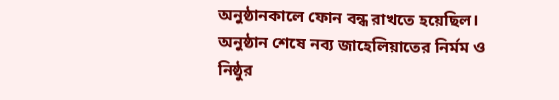অনুষ্ঠানকালে ফোন বন্ধ রাখতে হয়েছিল। অনুষ্ঠান শেষে নব্য জাহেলিয়াতের নির্মম ও নিষ্ঠুর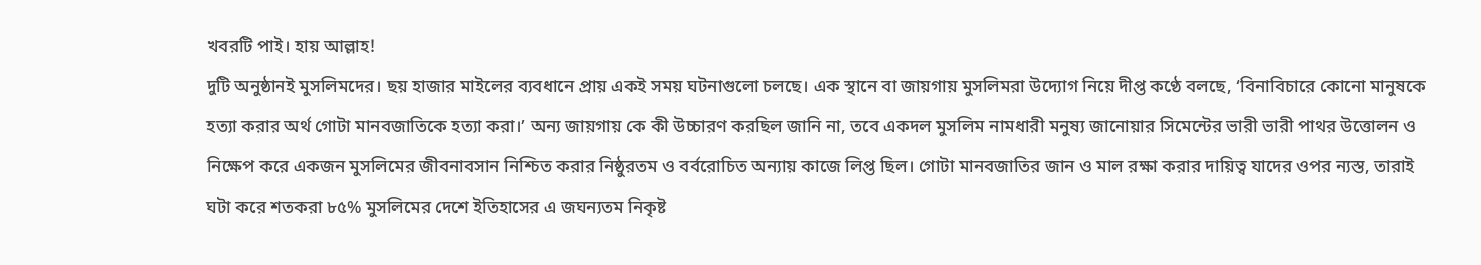খবরটি পাই। হায় আল্লাহ!
দুটি অনুষ্ঠানই মুসলিমদের। ছয় হাজার মাইলের ব্যবধানে প্রায় একই সময় ঘটনাগুলো চলছে। এক স্থানে বা জায়গায় মুসলিমরা উদ্যোগ নিয়ে দীপ্ত কণ্ঠে বলছে, ‘বিনাবিচারে কোনো মানুষকে হত্যা করার অর্থ গোটা মানবজাতিকে হত্যা করা।’ অন্য জায়গায় কে কী উচ্চারণ করছিল জানি না, তবে একদল মুসলিম নামধারী মনুষ্য জানোয়ার সিমেন্টের ভারী ভারী পাথর উত্তোলন ও নিক্ষেপ করে একজন মুসলিমের জীবনাবসান নিশ্চিত করার নিষ্ঠুরতম ও বর্বরোচিত অন্যায় কাজে লিপ্ত ছিল। গোটা মানবজাতির জান ও মাল রক্ষা করার দায়িত্ব যাদের ওপর ন্যস্ত, তারাই ঘটা করে শতকরা ৮৫% মুসলিমের দেশে ইতিহাসের এ জঘন্যতম নিকৃষ্ট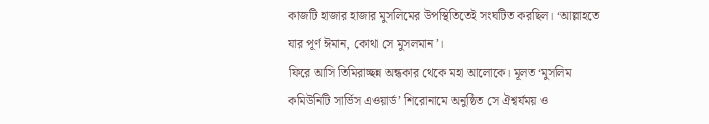কাজটি হাজার হাজার মুসলিমের উপস্থিতিতেই সংঘটিত করছিল। ‘আল্লাহতে যার পূর্ণ ঈমান, কোথা সে মুসলমান’।
ফিরে আসি তিমিরাচ্ছন্ন অন্ধকার থেকে মহা আলোকে। মূলত ‘মুসলিম কমিউনিটি সার্ভিস এওয়ার্ড’ শিরোনামে অনুষ্ঠিত সে ঐশ্বর্যময় ও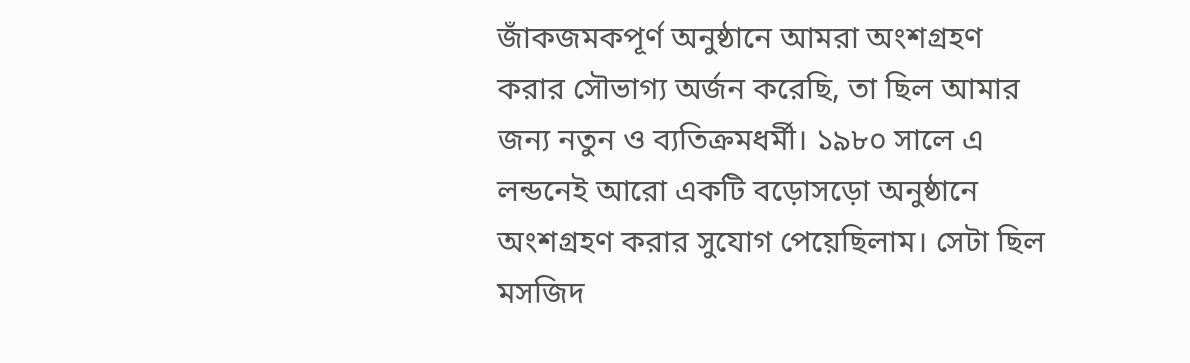জাঁকজমকপূর্ণ অনুষ্ঠানে আমরা অংশগ্রহণ করার সৌভাগ্য অর্জন করেছি, তা ছিল আমার জন্য নতুন ও ব্যতিক্রমধর্মী। ১৯৮০ সালে এ লন্ডনেই আরো একটি বড়োসড়ো অনুষ্ঠানে অংশগ্রহণ করার সুযোগ পেয়েছিলাম। সেটা ছিল মসজিদ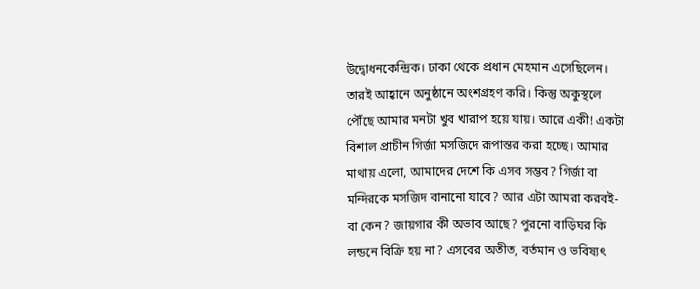উদ্বোধনকেন্দ্রিক। ঢাকা থেকে প্রধান মেহমান এসেছিলেন। তারই আহ্বানে অনুষ্ঠানে অংশগ্রহণ করি। কিন্তু অকুস্থলে পৌঁছে আমার মনটা খুব খারাপ হয়ে যায়। আরে একী! একটা বিশাল প্রাচীন গির্জা মসজিদে রূপান্তর করা হচ্ছে। আমার মাথায় এলো, আমাদের দেশে কি এসব সম্ভব? গির্জা বা মন্দিরকে মসজিদ বানানো যাবে? আর এটা আমরা করবই-বা কেন? জায়গার কী অভাব আছে? পুরনো বাড়িঘর কি লন্ডনে বিক্রি হয় না? এসবের অতীত, বর্তমান ও ভবিষ্যৎ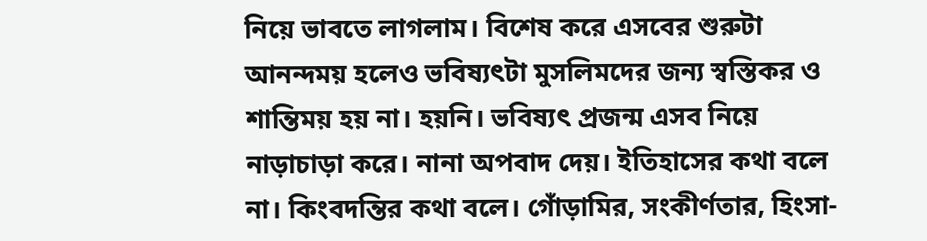নিয়ে ভাবতে লাগলাম। বিশেষ করে এসবের শুরুটা আনন্দময় হলেও ভবিষ্যৎটা মুসলিমদের জন্য স্বস্তিকর ও শান্তিময় হয় না। হয়নি। ভবিষ্যৎ প্রজন্ম এসব নিয়ে নাড়াচাড়া করে। নানা অপবাদ দেয়। ইতিহাসের কথা বলে না। কিংবদন্তির কথা বলে। গোঁড়ামির, সংকীর্ণতার, হিংসা-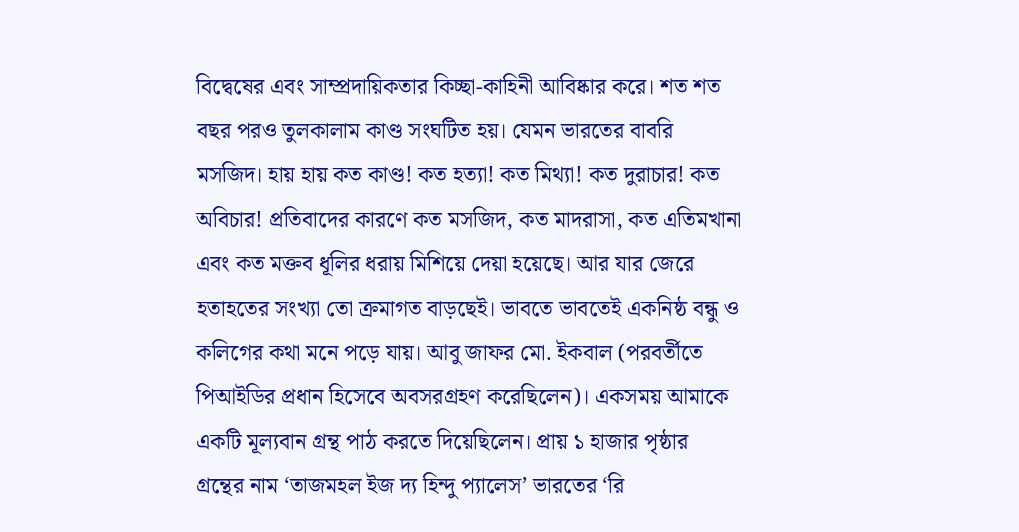বিদ্বেষের এবং সাম্প্রদায়িকতার কিচ্ছা-কাহিনী আবিষ্কার করে। শত শত বছর পরও তুলকালাম কাণ্ড সংঘটিত হয়। যেমন ভারতের বাবরি মসজিদ। হায় হায় কত কাণ্ড! কত হত্যা! কত মিথ্যা! কত দুরাচার! কত অবিচার! প্রতিবাদের কারণে কত মসজিদ, কত মাদরাসা, কত এতিমখানা এবং কত মক্তব ধূলির ধরায় মিশিয়ে দেয়া হয়েছে। আর যার জেরে হতাহতের সংখ্যা তো ক্রমাগত বাড়ছেই। ভাবতে ভাবতেই একনিষ্ঠ বন্ধু ও কলিগের কথা মনে পড়ে যায়। আবু জাফর মো. ইকবাল (পরবর্তীতে পিআইডির প্রধান হিসেবে অবসরগ্রহণ করেছিলেন)। একসময় আমাকে একটি মূল্যবান গ্রন্থ পাঠ করতে দিয়েছিলেন। প্রায় ১ হাজার পৃষ্ঠার গ্রন্থের নাম ‘তাজমহল ইজ দ্য হিন্দু প্যালেস’ ভারতের ‘রি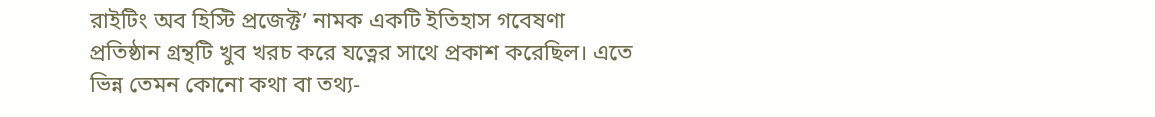রাইটিং অব হিস্টি প্রজেক্ট’ নামক একটি ইতিহাস গবেষণা প্রতিষ্ঠান গ্রন্থটি খুব খরচ করে যত্নের সাথে প্রকাশ করেছিল। এতে ভিন্ন তেমন কোনো কথা বা তথ্য-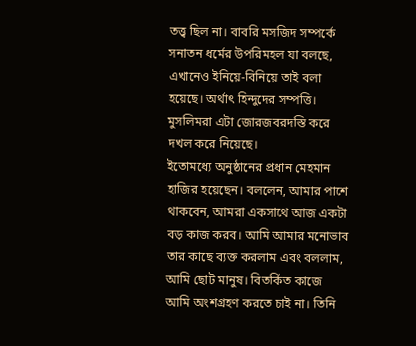তত্ত্ব ছিল না। বাবরি মসজিদ সম্পর্কে সনাতন ধর্মের উপরিমহল যা বলছে, এখানেও ইনিয়ে-বিনিয়ে তাই বলা হয়েছে। অর্থাৎ হিন্দুদের সম্পত্তি। মুসলিমরা এটা জোরজবরদস্তি করে দখল করে নিয়েছে।
ইতোমধ্যে অনুষ্ঠানের প্রধান মেহমান হাজির হয়েছেন। বললেন, আমার পাশে থাকবেন, আমরা একসাথে আজ একটা বড় কাজ করব। আমি আমার মনোভাব তার কাছে ব্যক্ত করলাম এবং বললাম, আমি ছোট মানুষ। বিতর্কিত কাজে আমি অংশগ্রহণ করতে চাই না। তিনি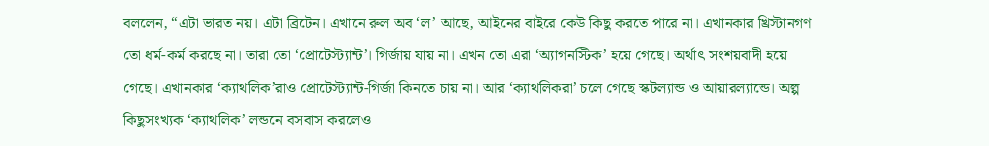বললেন, “এটা ভারত নয়। এটা ব্রিটেন। এখানে রুল অব ‘ল’ আছে, আইনের বাইরে কেউ কিছু করতে পারে না। এখানকার খ্রিস্টানগণ তো ধর্ম-কর্ম করছে না। তারা তো ‘প্রোটেস্ট্যান্ট’। গির্জায় যায় না। এখন তো এরা ‘অ্যাগনস্টিক’ হয়ে গেছে। অর্থাৎ সংশয়বাদী হয়ে গেছে। এখানকার ‘ক্যাথলিক’রাও প্রোটেস্ট্যান্ট-গির্জা কিনতে চায় না। আর ‘ক্যাথলিকরা’ চলে গেছে স্কটল্যান্ড ও আয়ারল্যান্ডে। অল্প কিছুসংখ্যক ‘ক্যাথলিক’ লন্ডনে বসবাস করলেও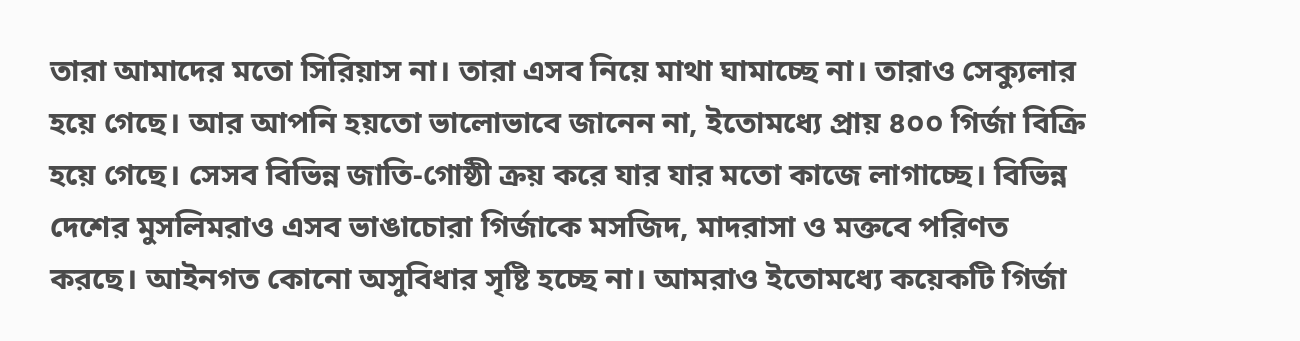তারা আমাদের মতো সিরিয়াস না। তারা এসব নিয়ে মাথা ঘামাচ্ছে না। তারাও সেক্যুলার হয়ে গেছে। আর আপনি হয়তো ভালোভাবে জানেন না, ইতোমধ্যে প্রায় ৪০০ গির্জা বিক্রি হয়ে গেছে। সেসব বিভিন্ন জাতি-গোষ্ঠী ক্রয় করে যার যার মতো কাজে লাগাচ্ছে। বিভিন্ন দেশের মুসলিমরাও এসব ভাঙাচোরা গির্জাকে মসজিদ, মাদরাসা ও মক্তবে পরিণত করছে। আইনগত কোনো অসুবিধার সৃষ্টি হচ্ছে না। আমরাও ইতোমধ্যে কয়েকটি গির্জা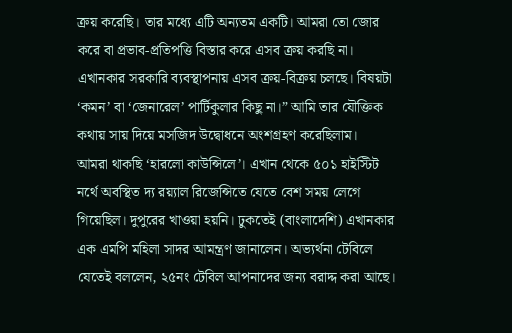ক্রয় করেছি। তার মধ্যে এটি অন্যতম একটি। আমরা তো জোর করে বা প্রভাব-প্রতিপত্তি বিস্তার করে এসব ক্রয় করছি না। এখানকার সরকারি ব্যবস্থাপনায় এসব ক্রয়-বিক্রয় চলছে। বিষয়টা ‘কমন’ বা ‘জেনারেল’ পার্টিকুলার কিছু না।” আমি তার যৌক্তিক কথায় সায় দিয়ে মসজিদ উদ্বোধনে অংশগ্রহণ করেছিলাম।
আমরা থাকছি ‘হারলো কাউন্সিলে’। এখান থেকে ৫০১ হাইস্টিট নর্থে অবস্থিত দ্য রয়্যাল রিজেন্সিতে যেতে বেশ সময় লেগে গিয়েছিল। দুপুরের খাওয়া হয়নি। ঢুকতেই (বাংলাদেশি) এখানকার এক এমপি মহিলা সাদর আমন্ত্রণ জানালেন। অভ্যর্থনা টেবিলে যেতেই বললেন, ২৫নং টেবিল আপনাদের জন্য বরাদ্দ করা আছে।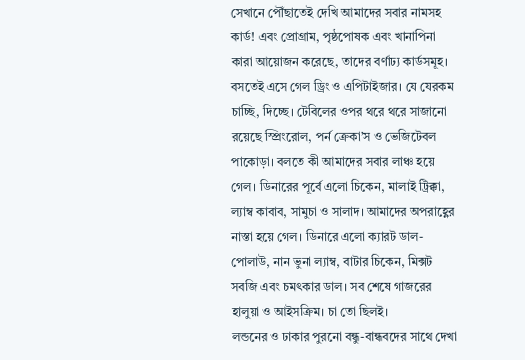সেখানে পৌঁছাতেই দেখি আমাদের সবার নামসহ কার্ড! এবং প্রোগ্রাম, পৃষ্ঠপোষক এবং খানাপিনা কারা আয়োজন করেছে, তাদের বর্ণাঢ্য কার্ডসমূহ। বসতেই এসে গেল ড্রিং ও এপিটাইজার। যে যেরকম চাচ্ছি, দিচ্ছে। টেবিলের ওপর থরে থরে সাজানো রয়েছে স্প্রিংরোল, পর্ন ক্রেকা’স ও ভেজিটেবল পাকোড়া। বলতে কী আমাদের সবার লাঞ্চ হয়ে গেল। ডিনারের পূর্বে এলো চিকেন, মালাই ট্রিক্কা, ল্যাম্ব কাবাব, সামুচা ও সালাদ। আমাদের অপরাহ্ণের নাস্তা হয়ে গেল। ডিনারে এলো ক্যারট ডাল-পোলাউ, নান ভুনা ল্যাম্ব, বাটার চিকেন, মিক্সট সবজি এবং চমৎকার ডাল। সব শেষে গাজরের হালুয়া ও আইসক্রিম। চা তো ছিলই।
লন্ডনের ও ঢাকার পুরনো বন্ধু-বান্ধবদের সাথে দেখা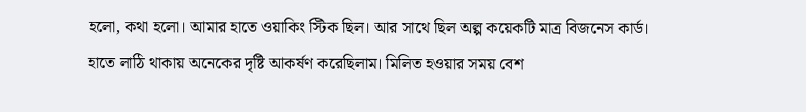হলো, কথা হলো। আমার হাতে ওয়াকিং স্টিক ছিল। আর সাথে ছিল অল্প কয়েকটি মাত্র বিজনেস কার্ড। হাতে লাঠি থাকায় অনেকের দৃষ্টি আকর্ষণ করেছিলাম। মিলিত হওয়ার সময় বেশ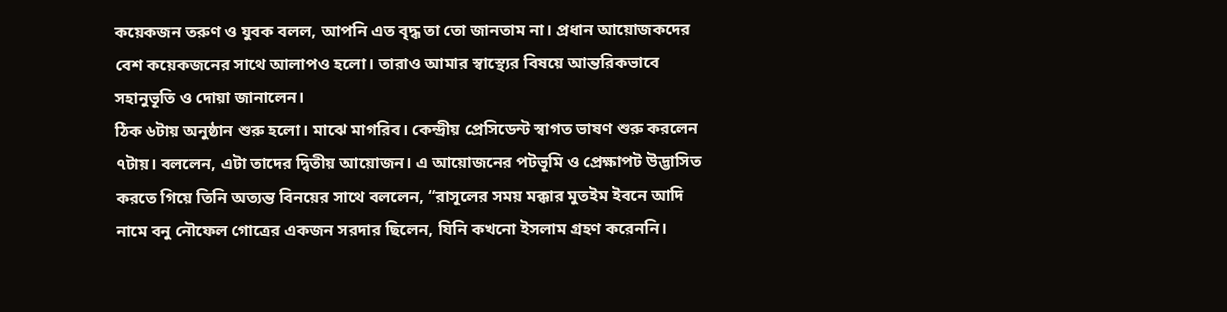কয়েকজন তরুণ ও যুবক বলল, আপনি এত বৃদ্ধ তা তো জানতাম না। প্রধান আয়োজকদের বেশ কয়েকজনের সাথে আলাপও হলো। তারাও আমার স্বাস্থ্যের বিষয়ে আন্তরিকভাবে সহানুভূতি ও দোয়া জানালেন।
ঠিক ৬টায় অনুষ্ঠান শুরু হলো। মাঝে মাগরিব। কেন্দ্রীয় প্রেসিডেন্ট স্বাগত ভাষণ শুরু করলেন ৭টায়। বললেন, এটা তাদের দ্বিতীয় আয়োজন। এ আয়োজনের পটভূমি ও প্রেক্ষাপট উদ্ভাসিত করতে গিয়ে তিনি অত্যন্ত বিনয়ের সাথে বললেন, “রাসূলের সময় মক্কার মুতইম ইবনে আদি নামে বনু নৌফেল গোত্রের একজন সরদার ছিলেন, যিনি কখনো ইসলাম গ্রহণ করেননি।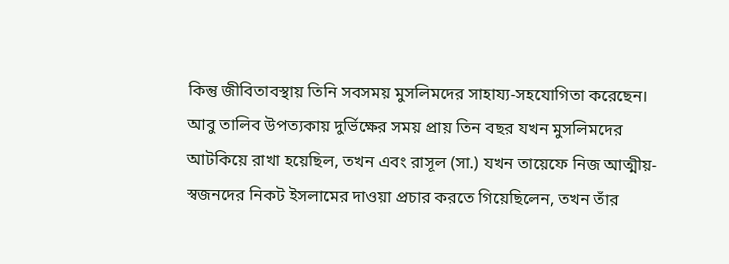কিন্তু জীবিতাবস্থায় তিনি সবসময় মুসলিমদের সাহায্য-সহযোগিতা করেছেন। আবু তালিব উপত্যকায় দুর্ভিক্ষের সময় প্রায় তিন বছর যখন মুসলিমদের আটকিয়ে রাখা হয়েছিল, তখন এবং রাসূল (সা.) যখন তায়েফে নিজ আত্মীয়-স্বজনদের নিকট ইসলামের দাওয়া প্রচার করতে গিয়েছিলেন, তখন তাঁর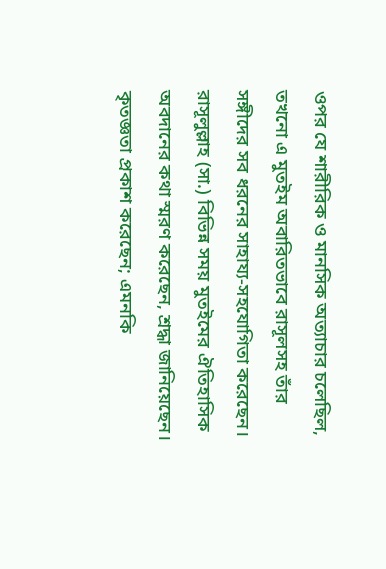ওপর যে শারীরিক ও মানসিক অত্যাচার চলেছিল, তখনো এ মুতইম অবারিতভাবে রাসূলসহ তাঁর সঙ্গীদের সব ধরনের সাহায্য-সহযোগিতা করেছেন। রাসূলুল্লাহ (সা.) বিভিন্ন সময় মুতইমের ঐতিহাসিক অবদানের কথা স্মরণ করেছেন, শ্রদ্ধা জানিয়েছেন। কৃতজ্ঞতা প্রকাশ করেছেন; এমনকি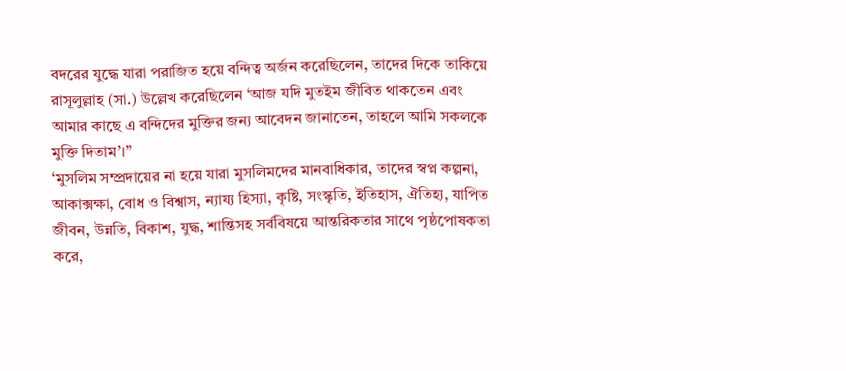বদরের যুদ্ধে যারা পরাজিত হয়ে বন্দিত্ব অর্জন করেছিলেন, তাদের দিকে তাকিয়ে রাসূলুল্লাহ (সা.) উল্লেখ করেছিলেন ‘আজ যদি মুতইম জীবিত থাকতেন এবং আমার কাছে এ বন্দিদের মুক্তির জন্য আবেদন জানাতেন, তাহলে আমি সকলকে মুক্তি দিতাম’।”
‘মুসলিম সম্প্রদায়ের না হয়ে যারা মুসলিমদের মানবাধিকার, তাদের স্বপ্ন কল্পনা, আকাক্সক্ষা, বোধ ও বিশ্বাস, ন্যায্য হিস্যা, কৃষ্টি, সংস্কৃতি, ইতিহাস, ঐতিহ্য, যাপিত জীবন, উন্নতি, বিকাশ, যুদ্ধ, শান্তিসহ সর্ববিষয়ে আন্তরিকতার সাথে পৃষ্ঠপোষকতা করে,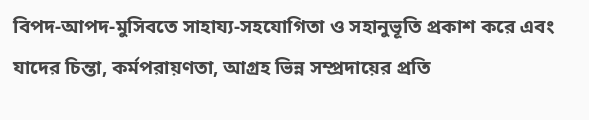বিপদ-আপদ-মুসিবতে সাহায্য-সহযোগিতা ও সহানুভূতি প্রকাশ করে এবং যাদের চিন্তা, কর্মপরায়ণতা, আগ্রহ ভিন্ন সম্প্রদায়ের প্রতি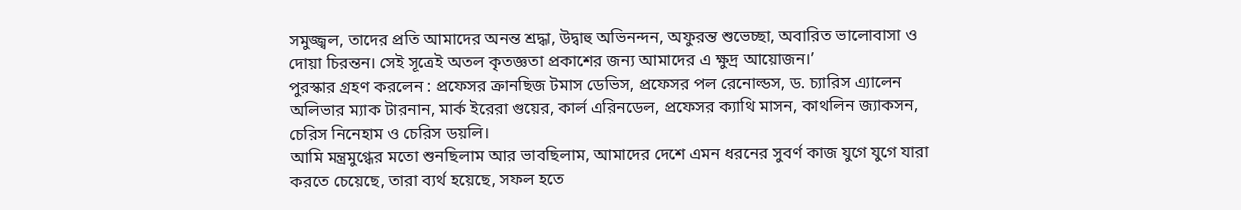সমুজ্জ্বল, তাদের প্রতি আমাদের অনন্ত শ্রদ্ধা, উদ্বাহু অভিনন্দন, অফুরন্ত শুভেচ্ছা, অবারিত ভালোবাসা ও দোয়া চিরন্তন। সেই সূত্রেই অতল কৃতজ্ঞতা প্রকাশের জন্য আমাদের এ ক্ষুদ্র আয়োজন।’
পুরস্কার গ্রহণ করলেন : প্রফেসর ক্রানছিজ টমাস ডেভিস, প্রফেসর পল রেনোল্ডস, ড. চ্যারিস এ্যালেন অলিভার ম্যাক টারনান, মার্ক ইরেরা গুয়ের, কার্ল এরিনডেল, প্রফেসর ক্যাথি মাসন, কাথলিন জ্যাকসন, চেরিস নিনেহাম ও চেরিস ডয়লি।
আমি মন্ত্রমুগ্ধের মতো শুনছিলাম আর ভাবছিলাম, আমাদের দেশে এমন ধরনের সুবর্ণ কাজ যুগে যুগে যারা করতে চেয়েছে, তারা ব্যর্থ হয়েছে, সফল হতে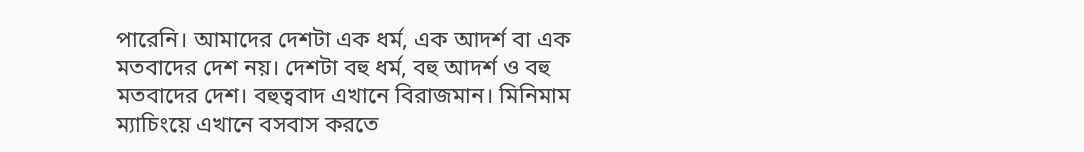পারেনি। আমাদের দেশটা এক ধর্ম, এক আদর্শ বা এক মতবাদের দেশ নয়। দেশটা বহু ধর্ম, বহু আদর্শ ও বহু মতবাদের দেশ। বহুত্ববাদ এখানে বিরাজমান। মিনিমাম ম্যাচিংয়ে এখানে বসবাস করতে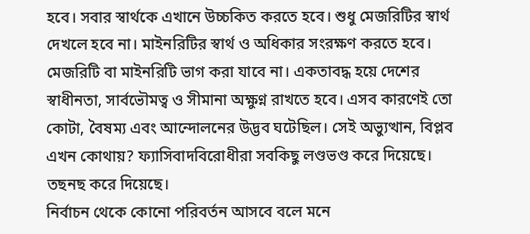হবে। সবার স্বার্থকে এখানে উচ্চকিত করতে হবে। শুধু মেজরিটির স্বার্থ দেখলে হবে না। মাইনরিটির স্বার্থ ও অধিকার সংরক্ষণ করতে হবে। মেজরিটি বা মাইনরিটি ভাগ করা যাবে না। একতাবদ্ধ হয়ে দেশের স্বাধীনতা, সার্বভৌমত্ব ও সীমানা অক্ষুণ্ন রাখতে হবে। এসব কারণেই তো কোটা, বৈষম্য এবং আন্দোলনের উদ্ভব ঘটেছিল। সেই অভ্যুত্থান, বিপ্লব এখন কোথায়? ফ্যাসিবাদবিরোধীরা সবকিছু লণ্ডভণ্ড করে দিয়েছে। তছনছ করে দিয়েছে।
নির্বাচন থেকে কোনো পরিবর্তন আসবে বলে মনে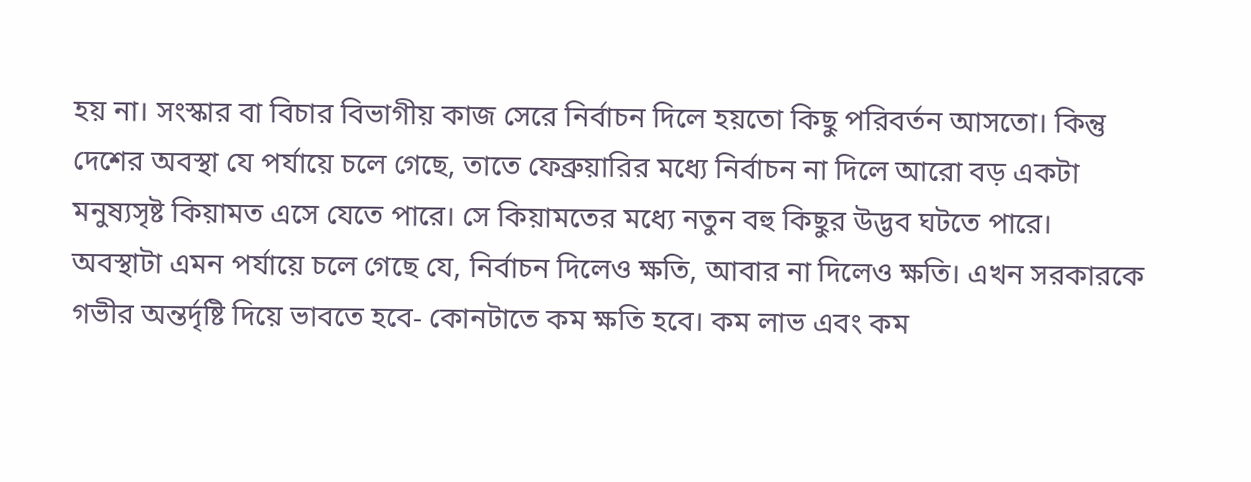হয় না। সংস্কার বা বিচার বিভাগীয় কাজ সেরে নির্বাচন দিলে হয়তো কিছু পরিবর্তন আসতো। কিন্তু দেশের অবস্থা যে পর্যায়ে চলে গেছে, তাতে ফেব্রুয়ারির মধ্যে নির্বাচন না দিলে আরো বড় একটা মনুষ্যসৃষ্ট কিয়ামত এসে যেতে পারে। সে কিয়ামতের মধ্যে নতুন বহু কিছুর উদ্ভব ঘটতে পারে। অবস্থাটা এমন পর্যায়ে চলে গেছে যে, নির্বাচন দিলেও ক্ষতি, আবার না দিলেও ক্ষতি। এখন সরকারকে গভীর অন্তর্দৃষ্টি দিয়ে ভাবতে হবে- কোনটাতে কম ক্ষতি হবে। কম লাভ এবং কম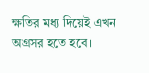ক্ষতির মধ্য দিয়েই এখন অগ্রসর হতে হবে।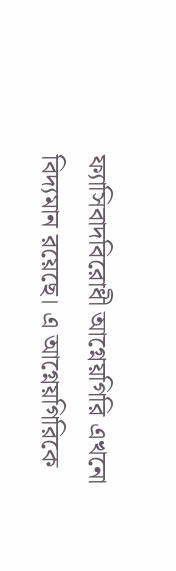ফ্যাসিবাদবিরোধী আগ্নেয়গিরি এখনো বিদ্যমান রয়েছে। এ আগ্নেয়গিরিকে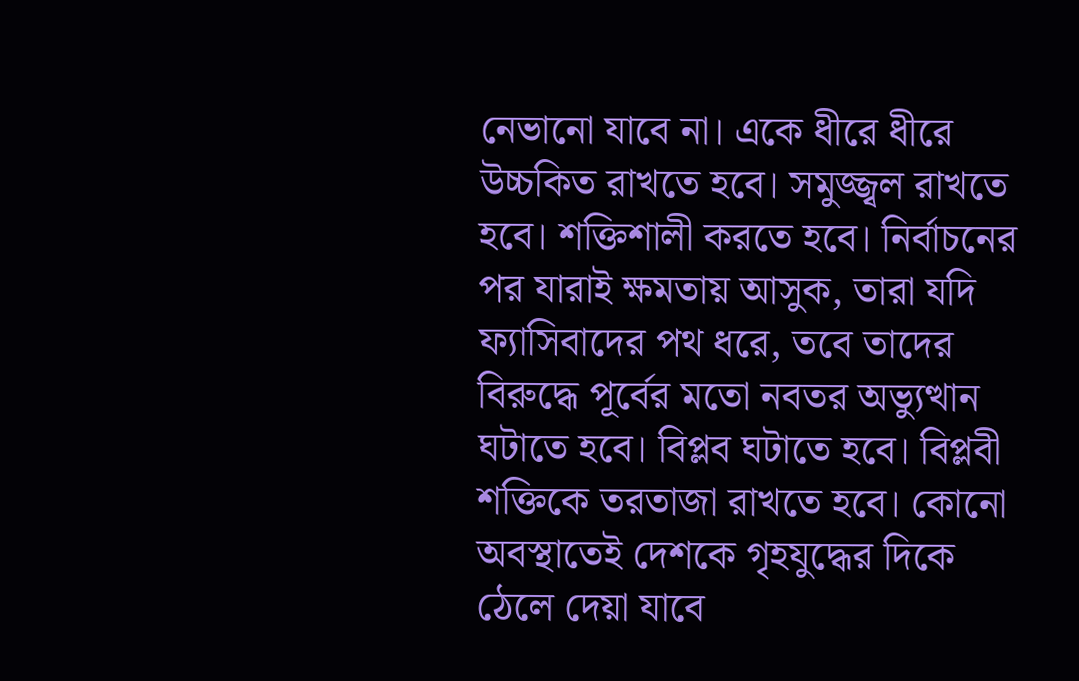নেভানো যাবে না। একে ধীরে ধীরে উচ্চকিত রাখতে হবে। সমুজ্জ্বল রাখতে হবে। শক্তিশালী করতে হবে। নির্বাচনের পর যারাই ক্ষমতায় আসুক, তারা যদি ফ্যাসিবাদের পথ ধরে, তবে তাদের বিরুদ্ধে পূর্বের মতো নবতর অভ্যুত্থান ঘটাতে হবে। বিপ্লব ঘটাতে হবে। বিপ্লবী শক্তিকে তরতাজা রাখতে হবে। কোনো অবস্থাতেই দেশকে গৃহযুদ্ধের দিকে ঠেলে দেয়া যাবে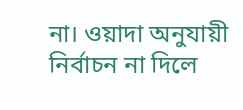না। ওয়াদা অনুযায়ী নির্বাচন না দিলে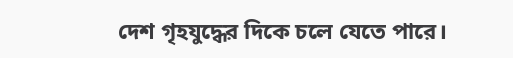দেশ গৃহযুদ্ধের দিকে চলে যেতে পারে।